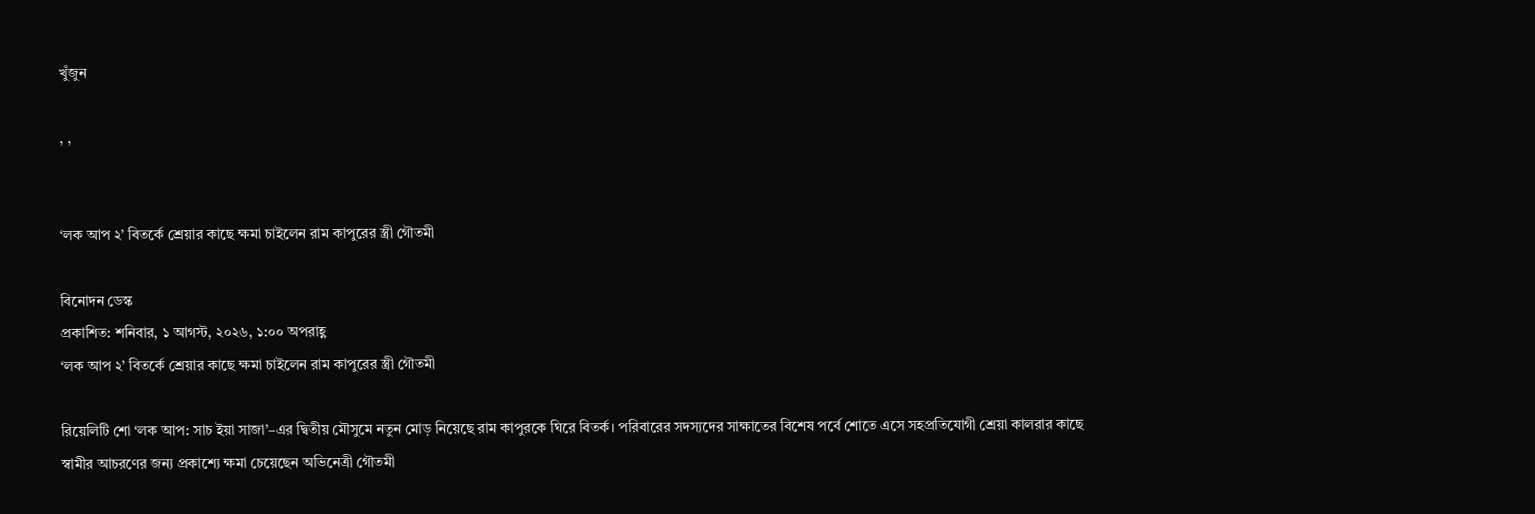খুঁজুন

, ,


‘লক আপ ২’ বিতর্কে শ্রেয়ার কাছে ক্ষমা চাইলেন রাম কাপুরের স্ত্রী গৌতমী

বিনোদন ডেস্ক
প্রকাশিত: শনিবার, ১ আগস্ট, ২০২৬, ১:০০ অপরাহ্ণ
‘লক আপ ২’ বিতর্কে শ্রেয়ার কাছে ক্ষমা চাইলেন রাম কাপুরের স্ত্রী গৌতমী

রিয়েলিটি শো ‘লক আপ: সাচ ইয়া সাজা’–এর দ্বিতীয় মৌসুমে নতুন মোড় নিয়েছে রাম কাপুরকে ঘিরে বিতর্ক। পরিবারের সদস্যদের সাক্ষাতের বিশেষ পর্বে শোতে এসে সহপ্রতিযোগী শ্রেয়া কালরার কাছে স্বামীর আচরণের জন্য প্রকাশ্যে ক্ষমা চেয়েছেন অভিনেত্রী গৌতমী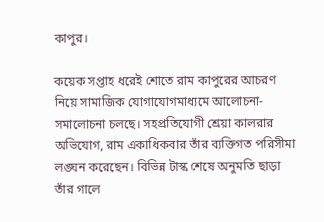কাপুর।

কয়েক সপ্তাহ ধরেই শোতে রাম কাপুরের আচরণ নিয়ে সামাজিক যোগাযোগমাধ্যমে আলোচনা-সমালোচনা চলছে। সহপ্রতিযোগী শ্রেয়া কালরার অভিযোগ, রাম একাধিকবার তাঁর ব্যক্তিগত পরিসীমা লঙ্ঘন করেছেন। বিভিন্ন টাস্ক শেষে অনুমতি ছাড়া তাঁর গালে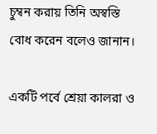চুম্বন করায় তিনি অস্বস্তি বোধ করেন বলেও জানান।

একটি পর্বে শ্রেয়া কালরা ও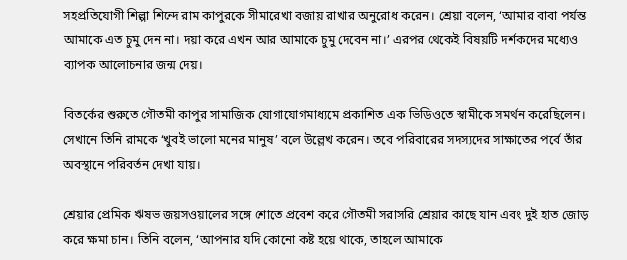সহপ্রতিযোগী শিল্পা শিন্দে রাম কাপুরকে সীমারেখা বজায় রাখার অনুরোধ করেন। শ্রেয়া বলেন, ‘আমার বাবা পর্যন্ত আমাকে এত চুমু দেন না। দয়া করে এখন আর আমাকে চুমু দেবেন না।’ এরপর থেকেই বিষয়টি দর্শকদের মধ্যেও ব্যাপক আলোচনার জন্ম দেয়।

বিতর্কের শুরুতে গৌতমী কাপুর সামাজিক যোগাযোগমাধ্যমে প্রকাশিত এক ভিডিওতে স্বামীকে সমর্থন করেছিলেন। সেখানে তিনি রামকে ‘খুবই ভালো মনের মানুষ’ বলে উল্লেখ করেন। তবে পরিবারের সদস্যদের সাক্ষাতের পর্বে তাঁর অবস্থানে পরিবর্তন দেখা যায়।

শ্রেয়ার প্রেমিক ঋষভ জয়সওয়ালের সঙ্গে শোতে প্রবেশ করে গৌতমী সরাসরি শ্রেয়ার কাছে যান এবং দুই হাত জোড় করে ক্ষমা চান। তিনি বলেন, ‘আপনার যদি কোনো কষ্ট হয়ে থাকে, তাহলে আমাকে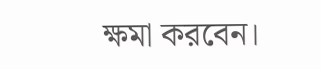ক্ষমা করবেন।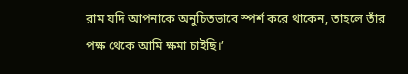রাম যদি আপনাকে অনুচিতভাবে স্পর্শ করে থাকেন, তাহলে তাঁর পক্ষ থেকে আমি ক্ষমা চাইছি।’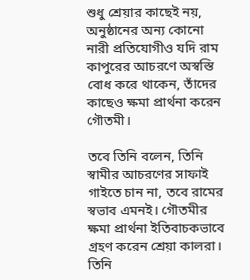শুধু শ্রেয়ার কাছেই নয়, অনুষ্ঠানের অন্য কোনো নারী প্রতিযোগীও যদি রাম কাপুরের আচরণে অস্বস্তি বোধ করে থাকেন, তাঁদের কাছেও ক্ষমা প্রার্থনা করেন গৌতমী।

তবে তিনি বলেন, তিনি স্বামীর আচরণের সাফাই গাইতে চান না, তবে রামের স্বভাব এমনই। গৌতমীর ক্ষমা প্রার্থনা ইতিবাচকভাবে গ্রহণ করেন শ্রেয়া কালরা। তিনি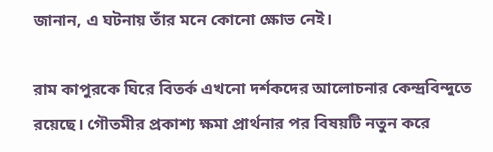জানান, এ ঘটনায় তাঁর মনে কোনো ক্ষোভ নেই।

রাম কাপুরকে ঘিরে বিতর্ক এখনো দর্শকদের আলোচনার কেন্দ্রবিন্দুতে রয়েছে। গৌতমীর প্রকাশ্য ক্ষমা প্রার্থনার পর বিষয়টি নতুন করে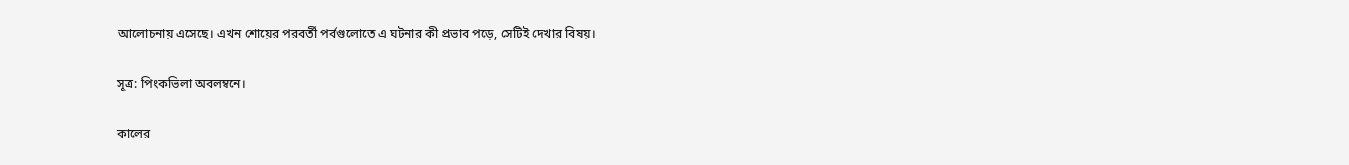আলোচনায় এসেছে। এখন শোয়ের পরবর্তী পর্বগুলোতে এ ঘটনার কী প্রভাব পড়ে, সেটিই দেখার বিষয়।

সূত্র: পিংকভিলা অবলম্বনে।

কালের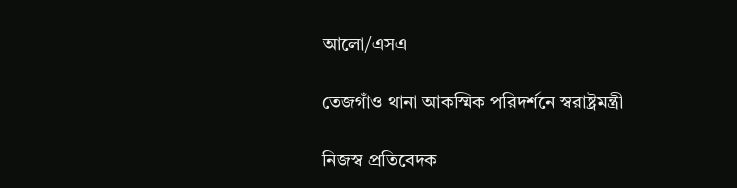আলো/এসএ

তেজগাঁও থানা আকস্মিক পরিদর্শনে স্বরাষ্ট্রমন্ত্রী

নিজস্ব প্রতিবেদক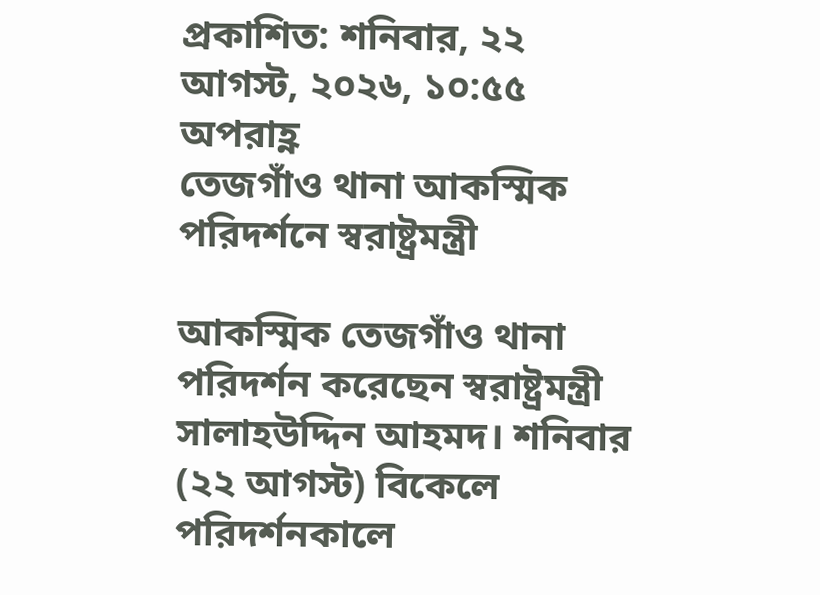প্রকাশিত: শনিবার, ২২ আগস্ট, ২০২৬, ১০:৫৫ অপরাহ্ণ
তেজগাঁও থানা আকস্মিক পরিদর্শনে স্বরাষ্ট্রমন্ত্রী

আকস্মিক তেজগাঁও থানা পরিদর্শন করেছেন স্বরাষ্ট্রমন্ত্রী সালাহউদ্দিন আহমদ। শনিবার (২২ আগস্ট) বিকেলে পরিদর্শনকালে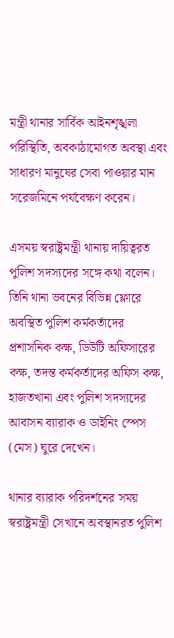মন্ত্রী থানার সার্বিক আইনশৃঙ্খলা পরিস্থিতি, অবকাঠামোগত অবস্থা এবং সাধারণ মানুষের সেবা পাওয়ার মান সরেজমিনে পর্যবেক্ষণ করেন।

এসময় স্বরাষ্ট্রমন্ত্রী থানায় দায়িত্বরত পুলিশ সদস্যদের সঙ্গে কথা বলেন। তিনি থানা ভবনের বিভিন্ন ফ্লোরে অবস্থিত পুলিশ কর্মকর্তাদের প্রশাসনিক কক্ষ, ডিউটি অফিসারের কক্ষ, তদন্ত কর্মকর্তাদের অফিস কক্ষ, হাজতখানা এবং পুলিশ সদস্যদের আবাসন ব্যারাক ও ডাইনিং স্পেস (মেস) ঘুরে দেখেন।

থানার ব্যারাক পরিদর্শনের সময় স্বরাষ্ট্রমন্ত্রী সেখানে অবস্থানরত পুলিশ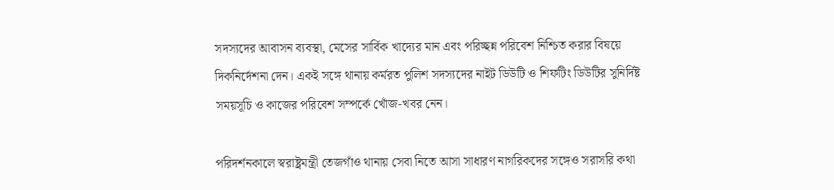সদস্যদের আবাসন ব্যবস্থা, মেসের সার্বিক খাদ্যের মান এবং পরিচ্ছন্ন পরিবেশ নিশ্চিত করার বিষয়ে দিকনির্দেশনা দেন। একই সঙ্গে থানায় কর্মরত পুলিশ সদস্যদের নাইট ডিউটি ও শিফটিং ডিউটির সুনির্দিষ্ট সময়সূচি ও কাজের পরিবেশ সম্পর্কে খোঁজ-খবর নেন।

পরিদর্শনকালে স্বরাষ্ট্রমন্ত্রী তেজগাঁও থানায় সেবা নিতে আসা সাধারণ নাগরিকদের সঙ্গেও সরাসরি কথা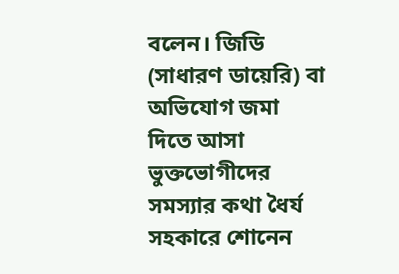বলেন। জিডি (সাধারণ ডায়েরি) বা অভিযোগ জমা দিতে আসা ভুক্তভোগীদের সমস্যার কথা ধৈর্য সহকারে শোনেন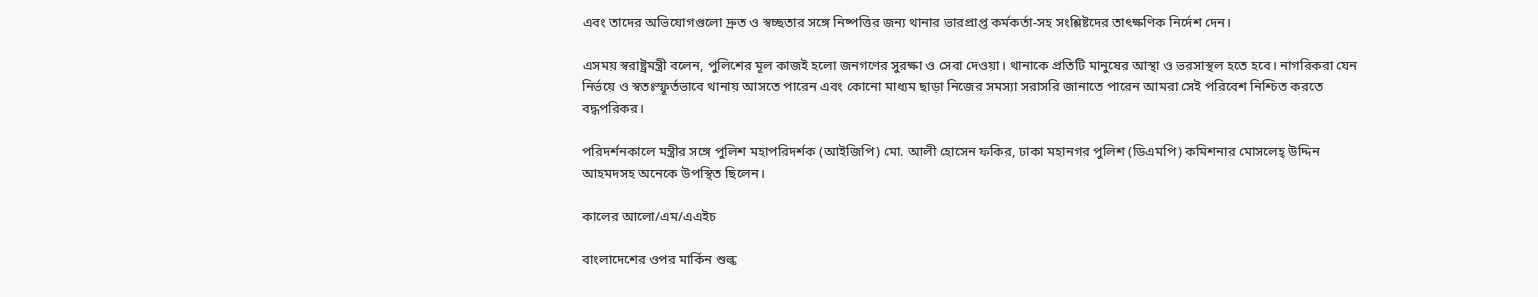এবং তাদের অভিযোগগুলো দ্রুত ও স্বচ্ছতার সঙ্গে নিষ্পত্তির জন্য থানার ভারপ্রাপ্ত কর্মকর্তা-সহ সংশ্লিষ্টদের তাৎক্ষণিক নির্দেশ দেন।

এসময় স্বরাষ্ট্রমন্ত্রী বলেন, পুলিশের মূল কাজই হলো জনগণের সুরক্ষা ও সেবা দেওয়া। থানাকে প্রতিটি মানুষের আস্থা ও ভরসাস্থল হতে হবে। নাগরিকরা যেন নির্ভয়ে ও স্বতঃস্ফূর্তভাবে থানায় আসতে পারেন এবং কোনো মাধ্যম ছাড়া নিজের সমস্যা সরাসরি জানাতে পারেন আমরা সেই পরিবেশ নিশ্চিত করতে বদ্ধপরিকর।

পরিদর্শনকালে মন্ত্রীর সঙ্গে পুলিশ মহাপরিদর্শক (আইজিপি) মো. আলী হোসেন ফকির, ঢাকা মহানগর পুলিশ (ডিএমপি) কমিশনার মোসলেহ্ উদ্দিন আহমদসহ অনেকে উপস্থিত ছিলেন।

কালের আলো/এম/এএইচ

বাংলাদেশের ওপর মার্কিন শুল্ক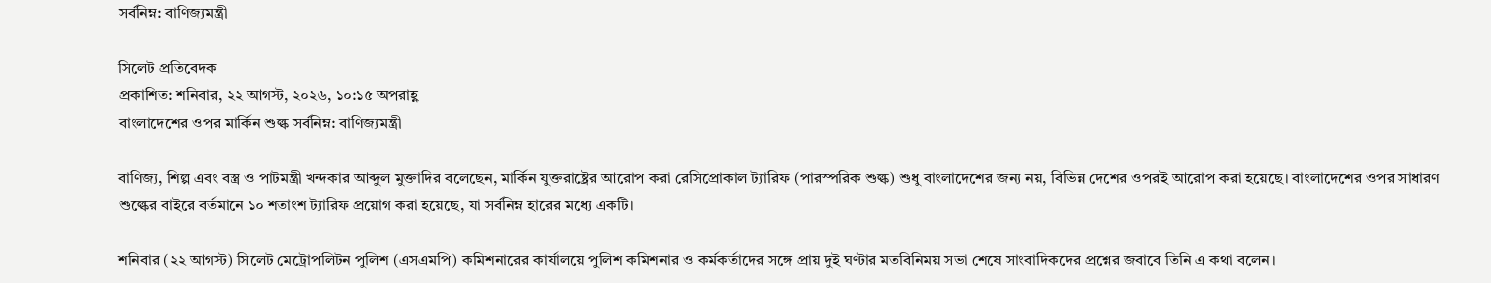সর্বনিম্ন: বাণিজ্যমন্ত্রী

সিলেট প্রতিবেদক
প্রকাশিত: শনিবার, ২২ আগস্ট, ২০২৬, ১০:১৫ অপরাহ্ণ
বাংলাদেশের ওপর মার্কিন শুল্ক সর্বনিম্ন: বাণিজ্যমন্ত্রী

বাণিজ্য, শিল্প এবং বস্ত্র ও পাটমন্ত্রী খন্দকার আব্দুল মুক্তাদির বলেছেন, মার্কিন যুক্তরাষ্ট্রের আরোপ করা রেসিপ্রোকাল ট্যারিফ (পারস্পরিক শুল্ক) শুধু বাংলাদেশের জন্য নয়, বিভিন্ন দেশের ওপরই আরোপ করা হয়েছে। বাংলাদেশের ওপর সাধারণ শুল্কের বাইরে বর্তমানে ১০ শতাংশ ট্যারিফ প্রয়োগ করা হয়েছে, যা সর্বনিম্ন হারের মধ্যে একটি।

শনিবার (২২ আগস্ট) সিলেট মেট্রোপলিটন পুলিশ (এসএমপি) কমিশনারের কার্যালয়ে পুলিশ কমিশনার ও কর্মকর্তাদের সঙ্গে প্রায় দুই ঘণ্টার মতবিনিময় সভা শেষে সাংবাদিকদের প্রশ্নের জবাবে তিনি এ কথা বলেন।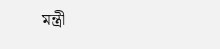মন্ত্রী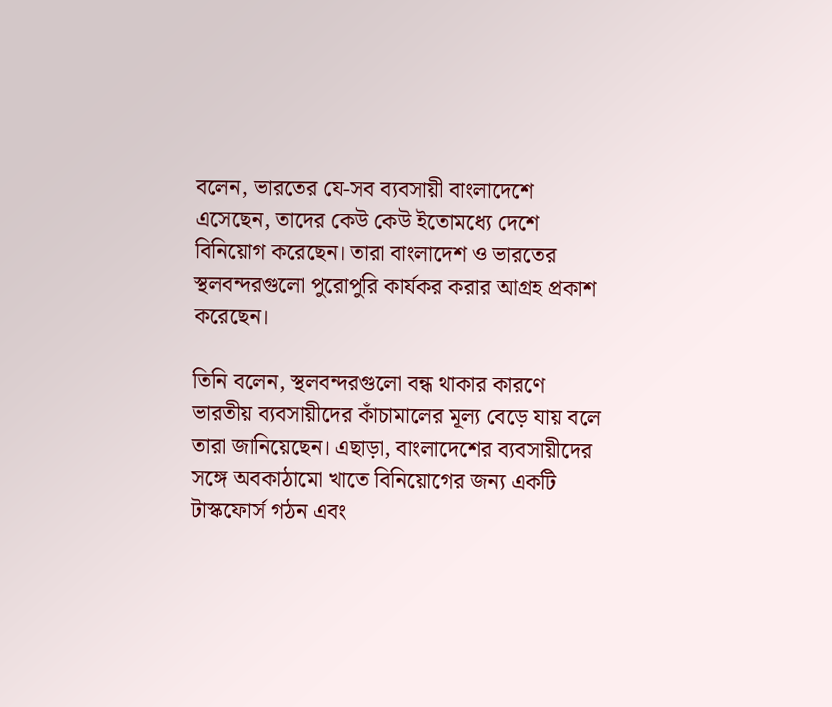বলেন, ভারতের যে-সব ব্যবসায়ী বাংলাদেশে এসেছেন, তাদের কেউ কেউ ইতোমধ্যে দেশে বিনিয়োগ করেছেন। তারা বাংলাদেশ ও ভারতের স্থলবন্দরগুলো পুরোপুরি কার্যকর করার আগ্রহ প্রকাশ করেছেন।

তিনি বলেন, স্থলবন্দরগুলো বন্ধ থাকার কারণে ভারতীয় ব্যবসায়ীদের কাঁচামালের মূল্য বেড়ে যায় বলে তারা জানিয়েছেন। এছাড়া, বাংলাদেশের ব্যবসায়ীদের সঙ্গে অবকাঠামো খাতে বিনিয়োগের জন্য একটি টাস্কফোর্স গঠন এবং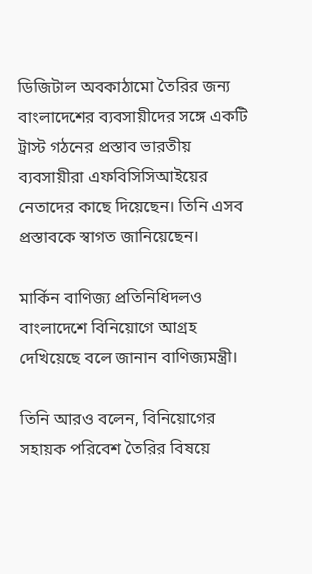ডিজিটাল অবকাঠামো তৈরির জন্য বাংলাদেশের ব্যবসায়ীদের সঙ্গে একটি ট্রাস্ট গঠনের প্রস্তাব ভারতীয় ব্যবসায়ীরা এফবিসিসিআইয়ের নেতাদের কাছে দিয়েছেন। তিনি এসব প্রস্তাবকে স্বাগত জানিয়েছেন।

মার্কিন বাণিজ্য প্রতিনিধিদলও বাংলাদেশে বিনিয়োগে আগ্রহ দেখিয়েছে বলে জানান বাণিজ্যমন্ত্রী।

তিনি আরও বলেন, বিনিয়োগের সহায়ক পরিবেশ তৈরির বিষয়ে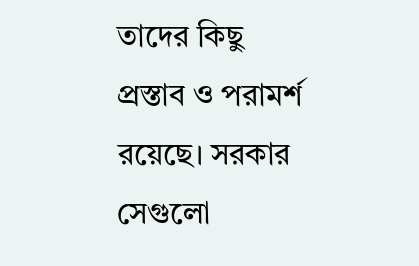তাদের কিছু প্রস্তাব ও পরামর্শ রয়েছে। সরকার সেগুলো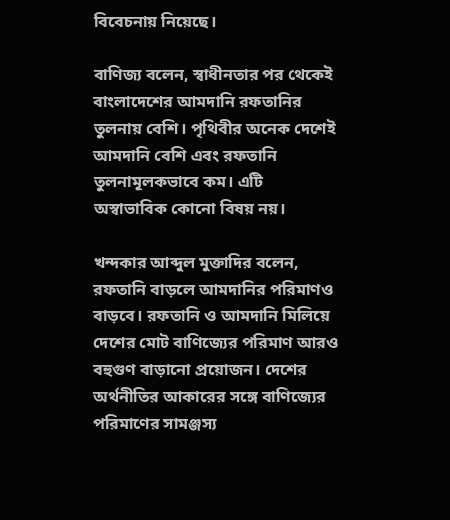বিবেচনায় নিয়েছে।

বাণিজ্য বলেন, স্বাধীনতার পর থেকেই বাংলাদেশের আমদানি রফতানির তুলনায় বেশি। পৃথিবীর অনেক দেশেই আমদানি বেশি এবং রফতানি তুলনামূলকভাবে কম। এটি অস্বাভাবিক কোনো বিষয় নয়।

খন্দকার আব্দুল মুক্তাদির বলেন, রফতানি বাড়লে আমদানির পরিমাণও বাড়বে। রফতানি ও আমদানি মিলিয়ে দেশের মোট বাণিজ্যের পরিমাণ আরও বহুগুণ বাড়ানো প্রয়োজন। দেশের অর্থনীতির আকারের সঙ্গে বাণিজ্যের পরিমাণের সামঞ্জস্য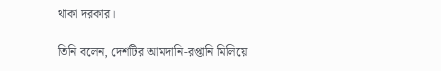থাকা দরকার।

তিনি বলেন, দেশটির আমদানি-রপ্তানি মিলিয়ে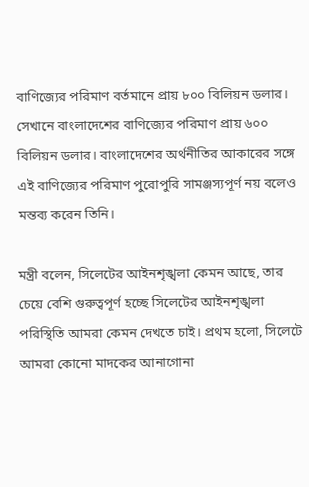বাণিজ্যের পরিমাণ বর্তমানে প্রায় ৮০০ বিলিয়ন ডলার। সেখানে বাংলাদেশের বাণিজ্যের পরিমাণ প্রায় ৬০০ বিলিয়ন ডলার। বাংলাদেশের অর্থনীতির আকারের সঙ্গে এই বাণিজ্যের পরিমাণ পুরোপুরি সামঞ্জস্যপূর্ণ নয় বলেও মন্তব্য করেন তিনি।

মন্ত্রী বলেন, সিলেটের আইনশৃঙ্খলা কেমন আছে, তার চেয়ে বেশি গুরুত্বপূর্ণ হচ্ছে সিলেটের আইনশৃঙ্খলা পরিস্থিতি আমরা কেমন দেখতে চাই। প্রথম হলো, সিলেটে আমরা কোনো মাদকের আনাগোনা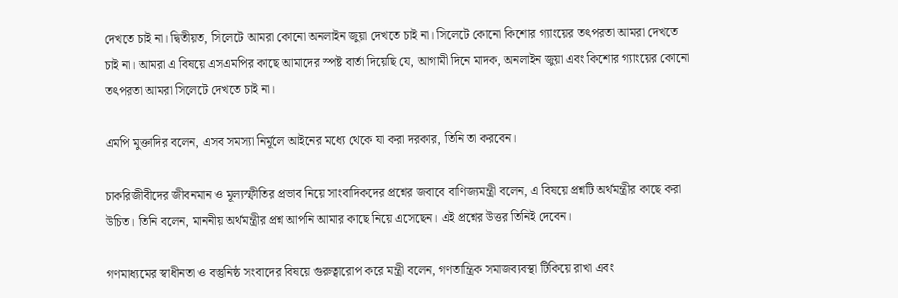দেখতে চাই না। দ্বিতীয়ত, সিলেটে আমরা কোনো অনলাইন জুয়া দেখতে চাই না। সিলেটে কোনো কিশোর গ্যাংয়ের তৎপরতা আমরা দেখতে চাই না। আমরা এ বিষয়ে এসএমপির কাছে আমাদের স্পষ্ট বার্তা দিয়েছি যে, আগামী দিনে মাদক, অনলাইন জুয়া এবং কিশোর গ্যাংয়ের কোনো তৎপরতা আমরা সিলেটে দেখতে চাই না।

এমপি মুক্তাদির বলেন, এসব সমস্যা নির্মূলে আইনের মধ্যে থেকে যা করা দরকার, তিনি তা করবেন।

চাকরিজীবীদের জীবনমান ও মূল্যস্ফীতির প্রভাব নিয়ে সাংবাদিকদের প্রশ্নের জবাবে বাণিজ্যমন্ত্রী বলেন, এ বিষয়ে প্রশ্নটি অর্থমন্ত্রীর কাছে করা উচিত। তিনি বলেন, মাননীয় অর্থমন্ত্রীর প্রশ্ন আপনি আমার কাছে নিয়ে এসেছেন। এই প্রশ্নের উত্তর তিনিই দেবেন।

গণমাধ্যমের স্বাধীনতা ও বস্তুনিষ্ঠ সংবাদের বিষয়ে গুরুত্বারোপ করে মন্ত্রী বলেন, গণতান্ত্রিক সমাজব্যবস্থা টিকিয়ে রাখা এবং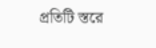প্রতিটি স্তরে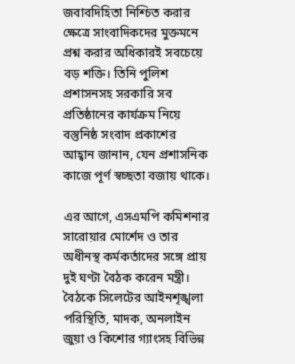জবাবদিহিতা নিশ্চিত করার ক্ষেত্রে সাংবাদিকদের মুক্তমনে প্রশ্ন করার অধিকারই সবচেয়ে বড় শক্তি। তিনি পুলিশ প্রশাসনসহ সরকারি সব প্রতিষ্ঠানের কার্যক্রম নিয়ে বস্তুনিষ্ঠ সংবাদ প্রকাশের আহ্বান জানান, যেন প্রশাসনিক কাজে পূর্ণ স্বচ্ছতা বজায় থাকে।

এর আগে, এসএমপি কমিশনার সারোয়ার মোর্শেদ ও তার অধীনস্থ কর্মকর্তাদের সঙ্গে প্রায় দুই ঘণ্টা বৈঠক করেন মন্ত্রী। বৈঠকে সিলেটের আইনশৃঙ্খলা পরিস্থিতি, মাদক, অনলাইন জুয়া ও কিশোর গ্যাংসহ বিভিন্ন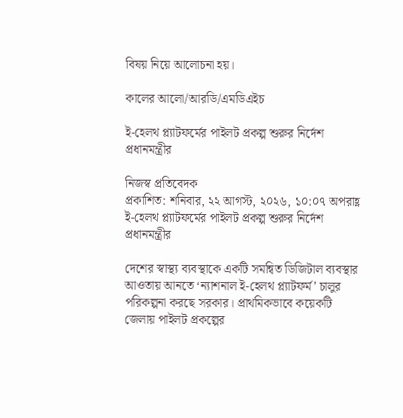বিষয় নিয়ে আলোচনা হয়।

কালের আলো/আরডি/এমডিএইচ

ই-হেলথ প্ল্যাটফর্মের পাইলট প্রকল্প শুরুর নির্দেশ প্রধানমন্ত্রীর

নিজস্ব প্রতিবেদক
প্রকাশিত: শনিবার, ২২ আগস্ট, ২০২৬, ১০:০৭ অপরাহ্ণ
ই-হেলথ প্ল্যাটফর্মের পাইলট প্রকল্প শুরুর নির্দেশ প্রধানমন্ত্রীর

দেশের স্বাস্থ্য ব্যবস্থাকে একটি সমন্বিত ডিজিটাল ব্যবস্থার আওতায় আনতে ‘ন্যাশনাল ই-হেলথ প্ল্যাটফর্ম’ চালুর পরিকল্পনা করছে সরকার। প্রাথমিকভাবে কয়েকটি জেলায় পাইলট প্রকল্পের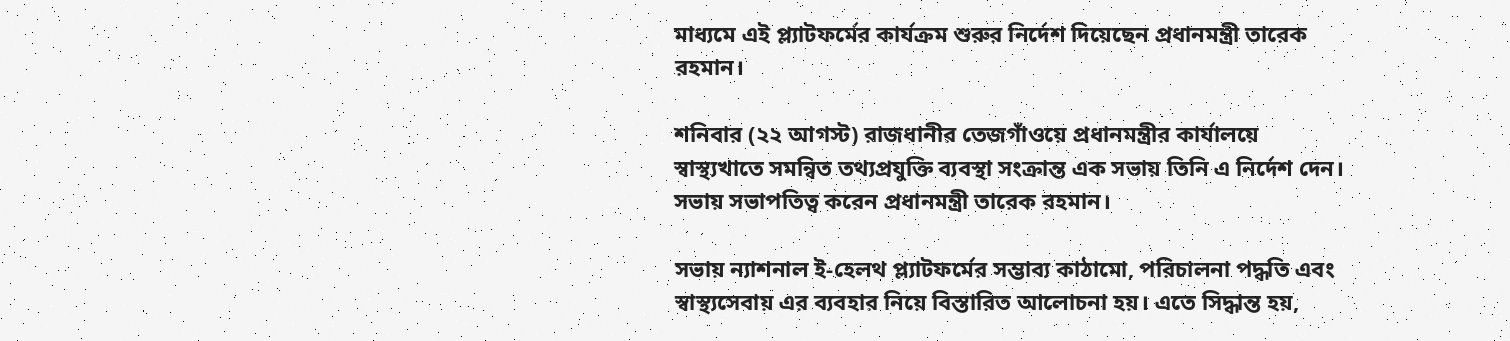মাধ্যমে এই প্ল্যাটফর্মের কার্যক্রম শুরুর নির্দেশ দিয়েছেন প্রধানমন্ত্রী তারেক রহমান।

শনিবার (২২ আগস্ট) রাজধানীর তেজগাঁওয়ে প্রধানমন্ত্রীর কার্যালয়ে স্বাস্থ্যখাতে সমন্বিত তথ্যপ্রযুক্তি ব্যবস্থা সংক্রান্ত এক সভায় তিনি এ নির্দেশ দেন। সভায় সভাপতিত্ব করেন প্রধানমন্ত্রী তারেক রহমান।

সভায় ন্যাশনাল ই-হেলথ প্ল্যাটফর্মের সম্ভাব্য কাঠামো, পরিচালনা পদ্ধতি এবং স্বাস্থ্যসেবায় এর ব্যবহার নিয়ে বিস্তারিত আলোচনা হয়। এতে সিদ্ধান্ত হয়,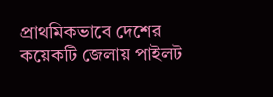প্রাথমিকভাবে দেশের কয়েকটি জেলায় পাইলট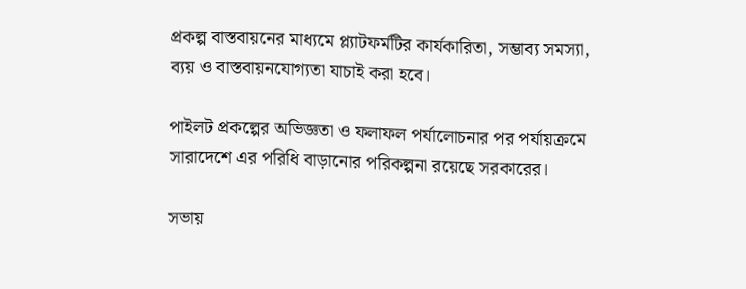প্রকল্প বাস্তবায়নের মাধ্যমে প্ল্যাটফর্মটির কার্যকারিতা, সম্ভাব্য সমস্যা, ব্যয় ও বাস্তবায়নযোগ্যতা যাচাই করা হবে।

পাইলট প্রকল্পের অভিজ্ঞতা ও ফলাফল পর্যালোচনার পর পর্যায়ক্রমে সারাদেশে এর পরিধি বাড়ানোর পরিকল্পনা রয়েছে সরকারের।

সভায়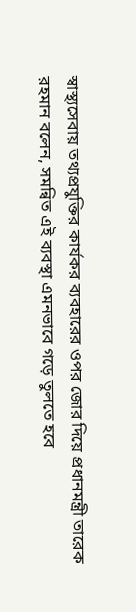স্বাস্থ্যসেবায় তথ্যপ্রযুক্তির কার্যকর ব্যবহারের ওপর জোর দিয়ে প্রধানমন্ত্রী তারেক রহমান বলেন, সমন্বিত এই ব্যবস্থা এমনভাবে গড়ে তুলতে হবে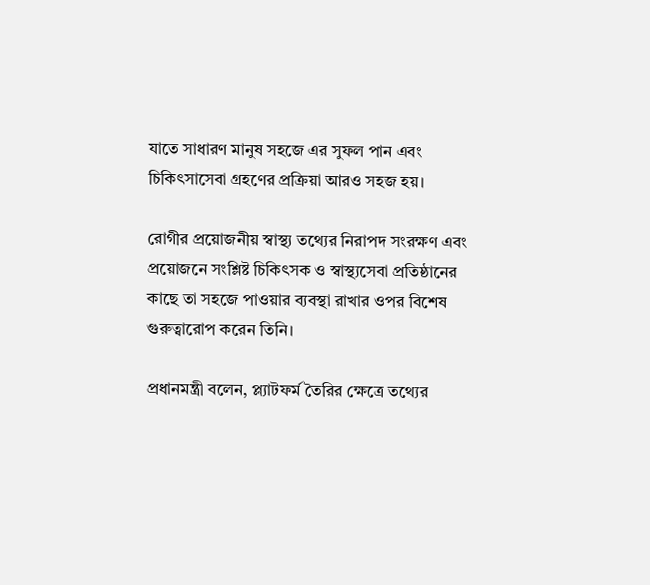যাতে সাধারণ মানুষ সহজে এর সুফল পান এবং চিকিৎসাসেবা গ্রহণের প্রক্রিয়া আরও সহজ হয়।

রোগীর প্রয়োজনীয় স্বাস্থ্য তথ্যের নিরাপদ সংরক্ষণ এবং প্রয়োজনে সংশ্লিষ্ট চিকিৎসক ও স্বাস্থ্যসেবা প্রতিষ্ঠানের কাছে তা সহজে পাওয়ার ব্যবস্থা রাখার ওপর বিশেষ গুরুত্বারোপ করেন তিনি।

প্রধানমন্ত্রী বলেন, প্ল্যাটফর্ম তৈরির ক্ষেত্রে তথ্যের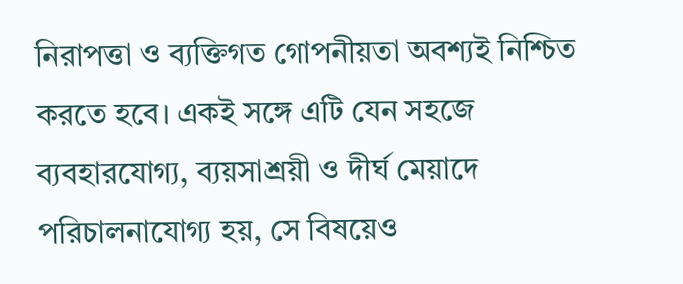নিরাপত্তা ও ব্যক্তিগত গোপনীয়তা অবশ্যই নিশ্চিত করতে হবে। একই সঙ্গে এটি যেন সহজে ব্যবহারযোগ্য, ব্যয়সাশ্রয়ী ও দীর্ঘ মেয়াদে পরিচালনাযোগ্য হয়, সে বিষয়েও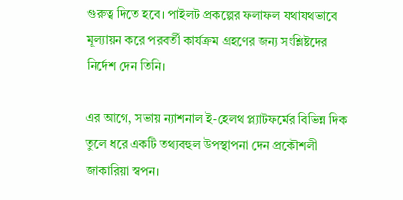গুরুত্ব দিতে হবে। পাইলট প্রকল্পের ফলাফল যথাযথভাবে মূল্যায়ন করে পরবর্তী কার্যক্রম গ্রহণের জন্য সংশ্লিষ্টদের নির্দেশ দেন তিনি।

এর আগে, সভায় ন্যাশনাল ই-হেলথ প্ল্যাটফর্মের বিভিন্ন দিক তুলে ধরে একটি তথ্যবহুল উপস্থাপনা দেন প্রকৌশলী জাকারিয়া স্বপন।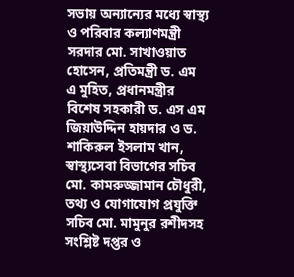সভায় অন্যান্যের মধ্যে স্বাস্থ্য ও পরিবার কল্যাণমন্ত্রী সরদার মো. সাখাওয়াত হোসেন, প্রতিমন্ত্রী ড. এম এ মুহিত, প্রধানমন্ত্রীর বিশেষ সহকারী ড. এস এম জিয়াউদ্দিন হায়দার ও ড. শাকিরুল ইসলাম খান, স্বাস্থ্যসেবা বিভাগের সচিব মো. কামরুজ্জামান চৌধুরী, তথ্য ও যোগাযোগ প্রযুক্তি সচিব মো. মামুনুর রশীদসহ সংশ্লিষ্ট দপ্তর ও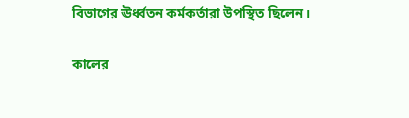বিভাগের ঊর্ধ্বতন কর্মকর্তারা উপস্থিত ছিলেন।

কালের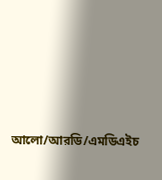আলো/আরডি/এমডিএইচ